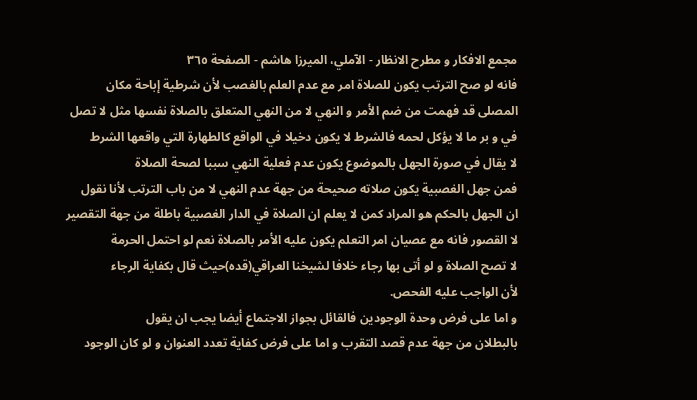مجمع الافكار و مطرح الانظار - الآملي، الميرزا هاشم - الصفحة ٣٦٥
فانه لو صح الترتب يكون للصلاة امر مع عدم العلم بالغصب لأن شرطية إباحة مكان
المصلى قد فهمت من ضم الأمر و النهي لا من النهي المتعلق بالصلاة نفسها مثل لا تصل
في و بر ما لا يؤكل لحمه فالشرط لا يكون دخيلا في الواقع كالطهارة التي واقعها الشرط
لا يقال في صورة الجهل بالموضوع يكون عدم فعلية النهي سببا لصحة الصلاة
فمن جهل الغصبية يكون صلاته صحيحة من جهة عدم النهي لا من باب الترتب لأنا نقول
ان الجهل بالحكم هو المراد كمن لا يعلم ان الصلاة في الدار الغصبية باطلة من جهة التقصير
لا القصور فانه مع عصيان امر التعلم يكون عليه الأمر بالصلاة نعم لو احتمل الحرمة
لا تصح الصلاة و لو أتى بها رجاء خلافا لشيخنا العراقي(قده)حيث قال بكفاية الرجاء
لأن الواجب عليه الفحص.
و اما على فرض وحدة الوجودين فالقائل بجواز الاجتماع أيضا يجب ان يقول
بالبطلان من جهة عدم قصد التقرب و اما على فرض كفاية تعدد العنوان و لو كان الوجود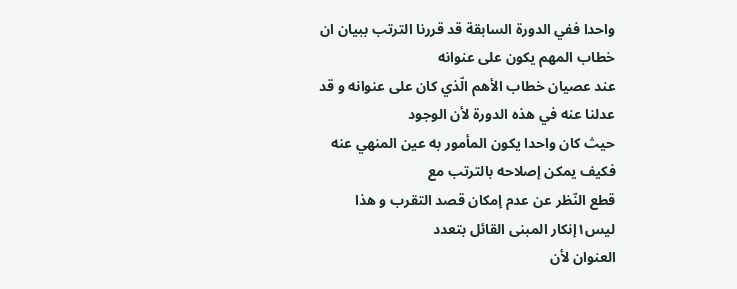واحدا ففي الدورة السابقة قد قررنا الترتب ببيان ان خطاب المهم يكون على عنوانه
عند عصيان خطاب الأهم الّذي كان على عنوانه و قد عدلنا عنه في هذه الدورة لأن الوجود
حيث كان واحدا يكون المأمور به عين المنهي عنه فكيف يمكن إصلاحه بالترتب مع
قطع النّظر عن عدم إمكان قصد التقرب و هذا ليس١إنكار المبنى القائل بتعدد
العنوان لأن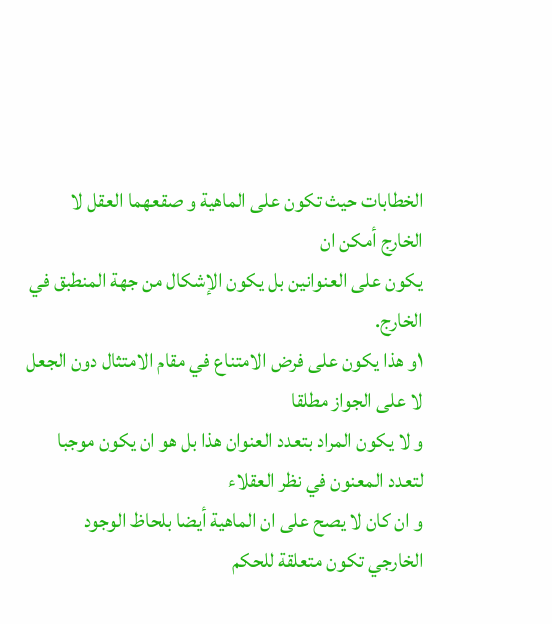الخطابات حيث تكون على الماهية و صقعهما العقل لا الخارج أمكن ان
يكون على العنوانين بل يكون الإشكال من جهة المنطبق في الخارج.
١و هذا يكون على فرض الامتناع في مقام الامتثال دون الجعل لا على الجواز مطلقا
و لا يكون المراد بتعدد العنوان هذا بل هو ان يكون موجبا لتعدد المعنون في نظر العقلاء
و ان كان لا يصح على ان الماهية أيضا بلحاظ الوجود الخارجي تكون متعلقة للحكم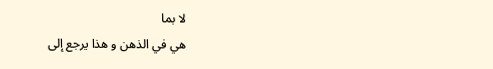لا بما
هي في الذهن و هذا يرجع إلى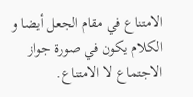الامتناع في مقام الجعل أيضا و الكلام يكون في صورة جواز
الاجتماع لا الامتناع.